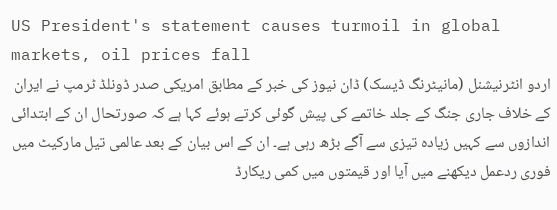US President's statement causes turmoil in global markets, oil prices fall
اردو انٹرنیشنل (مانیٹرنگ ڈیسک) ڈان نیوز کی خبر کے مطابق امریکی صدر ڈونلڈ ٹرمپ نے ایران کے خلاف جاری جنگ کے جلد خاتمے کی پیش گوئی کرتے ہوئے کہا ہے کہ صورتحال ان کے ابتدائی اندازوں سے کہیں زیادہ تیزی سے آگے بڑھ رہی ہے۔ ان کے اس بیان کے بعد عالمی تیل مارکیٹ میں فوری ردعمل دیکھنے میں آیا اور قیمتوں میں کمی ریکارڈ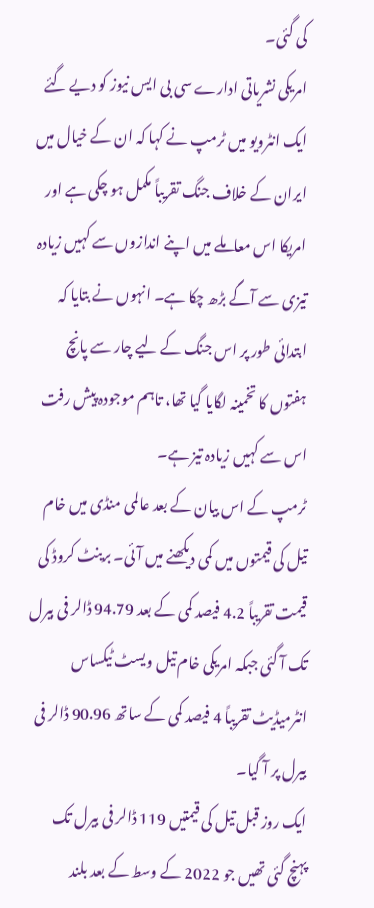کی گئی۔
امریکی نشریاتی ادارے سی بی ایس نیوز کو دیے گئے ایک انٹرویو میں ٹرمپ نے کہا کہ ان کے خیال میں ایران کے خلاف جنگ تقریباً مکمل ہو چکی ہے اور امریکا اس معاملے میں اپنے اندازوں سے کہیں زیادہ تیزی سے آگے بڑھ چکا ہے۔ انہوں نے بتایا کہ ابتدائی طور پر اس جنگ کے لیے چار سے پانچ ہفتوں کا تخمینہ لگایا گیا تھا، تاہم موجودہ پیش رفت اس سے کہیں زیادہ تیز ہے۔
ٹرمپ کے اس بیان کے بعد عالمی منڈی میں خام تیل کی قیمتوں میں کمی دیکھنے میں آئی۔ برینٹ کروڈ کی قیمت تقریباً 4.2 فیصد کمی کے بعد 94.79 ڈالر فی بیرل تک آ گئی جبکہ امریکی خام تیل ویسٹ ٹیکساس انٹرمیڈیٹ تقریباً 4 فیصد کمی کے ساتھ 90.96 ڈالر فی بیرل پر آ گیا۔
ایک روز قبل تیل کی قیمتیں 119 ڈالر فی بیرل تک پہنچ گئی تھیں جو 2022 کے وسط کے بعد بلند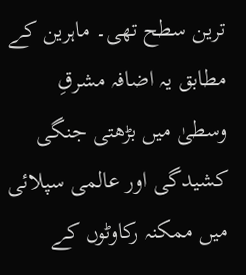ترین سطح تھی۔ ماہرین کے مطابق یہ اضافہ مشرقِ وسطیٰ میں بڑھتی جنگی کشیدگی اور عالمی سپلائی میں ممکنہ رکاوٹوں کے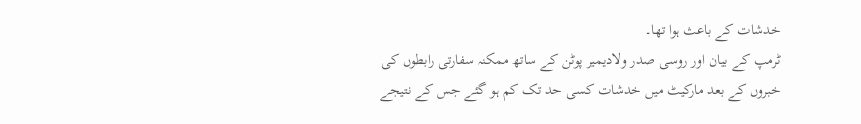خدشات کے باعث ہوا تھا۔
ٹرمپ کے بیان اور روسی صدر ولادیمیر پوٹن کے ساتھ ممکنہ سفارتی رابطوں کی خبروں کے بعد مارکیٹ میں خدشات کسی حد تک کم ہو گئے جس کے نتیجے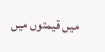میں قیمتوں میں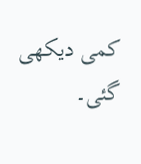کمی دیکھی گئی۔